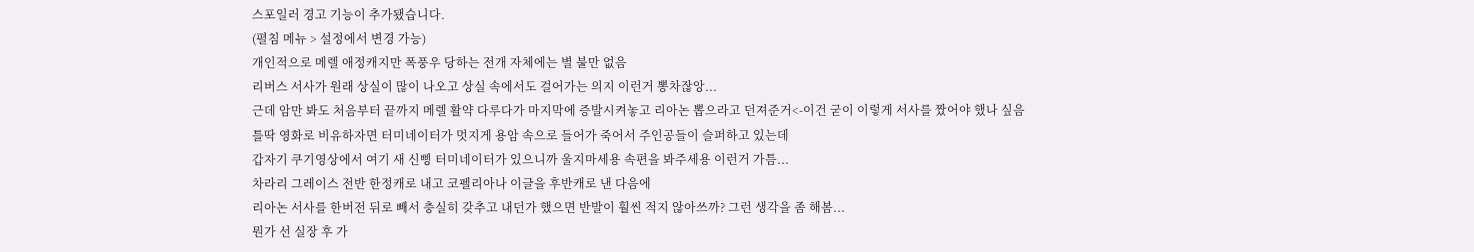스포일러 경고 기능이 추가됐습니다.
(펼침 메뉴 > 설정에서 변경 가능)
개인적으로 메렐 애정캐지만 폭풍우 당하는 전개 자체에는 별 불만 없음
리버스 서사가 원래 상실이 많이 나오고 상실 속에서도 걸어가는 의지 이런거 뽕차잖앙...
근데 암만 봐도 처음부터 끝까지 메렐 활약 다루다가 마지막에 증발시켜놓고 리아논 뽑으라고 던져준거<-이건 굳이 이렇게 서사를 짰어야 했나 싶음
틀딱 영화로 비유하자면 터미네이터가 멋지게 용암 속으로 들어가 죽어서 주인공들이 슬퍼하고 있는데
갑자기 쿠기영상에서 여기 새 신삥 터미네이터가 있으니까 울지마세용 속편을 봐주세용 이런거 가틈...
차라리 그레이스 전반 한정캐로 내고 코펠리아나 이글을 후반캐로 낸 다음에
리아논 서사를 한버전 뒤로 빼서 충실히 갖추고 내던가 했으면 반발이 훨씬 적지 않아쓰까? 그런 생각을 좀 해봄...
뭔가 선 실장 후 가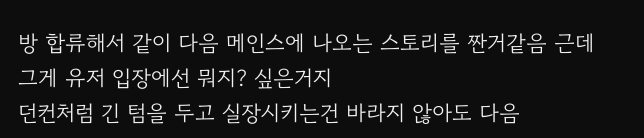방 합류해서 같이 다음 메인스에 나오는 스토리를 짠거같음 근데 그게 유저 입장에선 뭐지? 싶은거지
던컨처럼 긴 텀을 두고 실장시키는건 바라지 않아도 다음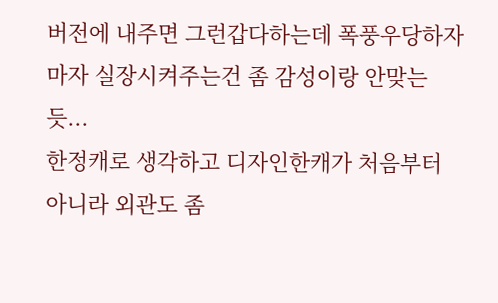버전에 내주면 그런갑다하는데 폭풍우당하자마자 실장시켜주는건 좀 감성이랑 안맞는듯...
한정캐로 생각하고 디자인한캐가 처음부터 아니라 외관도 좀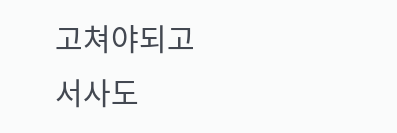고쳐야되고 서사도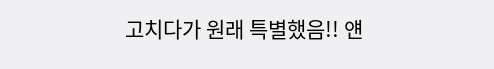고치다가 원래 특별했음!! 얜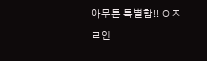아무튼 특별함!! ㅇㅈㄹ인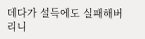데다가 설득에도 실패해버리니